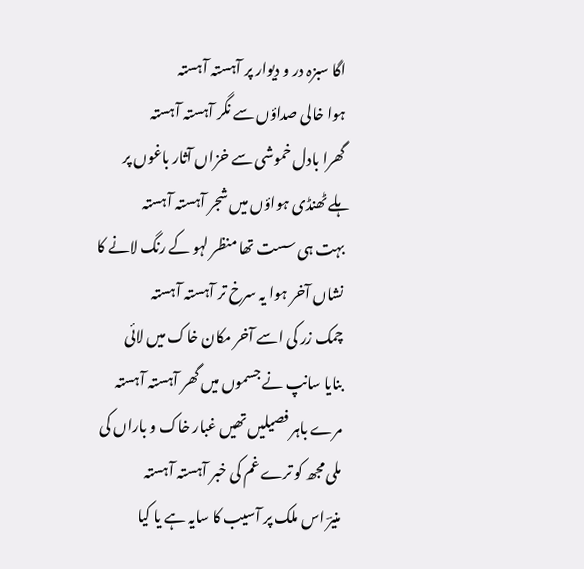اگا سبزہ در و دیوار پر آہستہ آہستہ
ہوا خالی صداؤں سے نگر آہستہ آہستہ
گھرا بادل خموشی سے خزاں آثار باغوں پر
ہلے ٹھنڈی ہواؤں میں شجر آہستہ آہستہ
بہت ہی سست تھا منظر لہو کے رنگ لانے کا
نشاں آخر ہوا یہ سرخ تر آہستہ آہستہ
چمک زر کی اسے آخر مکان خاک میں لائی
بنایا سانپ نے جسموں میں گھر آہستہ آہستہ
مرے باہر فصیلیں تھیں غبار خاک و باراں کی
ملی مجھ کو ترے غم کی خبر آہستہ آہستہ
منیرؔ اس ملک پر آسیب کا سایہ ہے یا کیا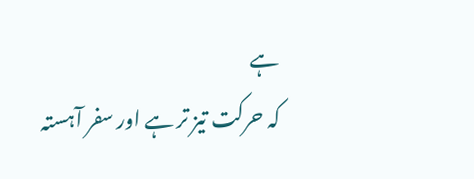ہے
کہ حرکت تیز تر ہے اور سفر آہستہ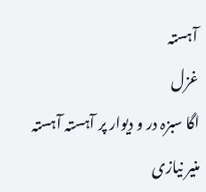آہستہ
غزل
اگا سبزہ در و دیوار پر آہستہ آہستہ
منیر نیازی